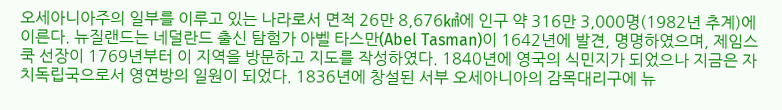오세아니아주의 일부를 이루고 있는 나라로서 면적 26만 8,676㎢에 인구 약 316만 3,000명(1982년 추계)에 이른다. 뉴질랜드는 네덜란드 출신 탐험가 아벨 타스만(Abel Tasman)이 1642년에 발견, 명명하였으며, 제임스 쿡 선장이 1769년부터 이 지역을 방문하고 지도를 작성하였다. 1840년에 영국의 식민지가 되었으나 지금은 자치독립국으로서 영연방의 일원이 되었다. 1836년에 창설된 서부 오세아니아의 감목대리구에 뉴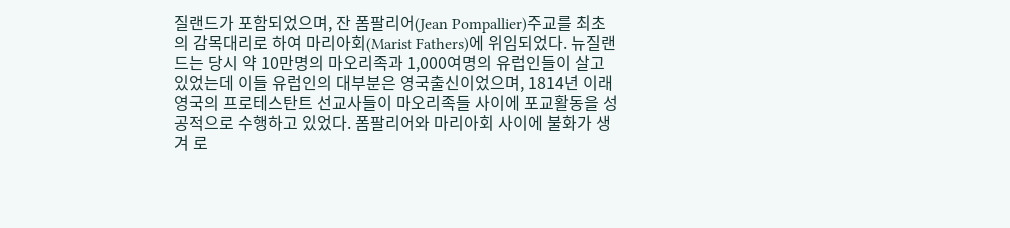질랜드가 포함되었으며, 잔 폼팔리어(Jean Pompallier)주교를 최초의 감목대리로 하여 마리아회(Marist Fathers)에 위임되었다. 뉴질랜드는 당시 약 10만명의 마오리족과 1,000여명의 유럽인들이 살고 있었는데 이들 유럽인의 대부분은 영국출신이었으며, 1814년 이래 영국의 프로테스탄트 선교사들이 마오리족들 사이에 포교활동을 성공적으로 수행하고 있었다. 폼팔리어와 마리아회 사이에 불화가 생겨 로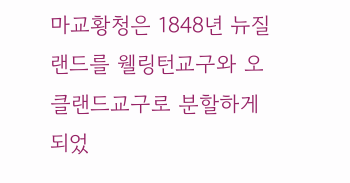마교황청은 1848년 뉴질랜드를 웰링턴교구와 오클랜드교구로 분할하게 되었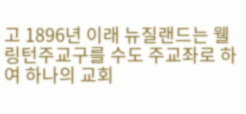고 1896년 이래 뉴질랜드는 웰링턴주교구를 수도 주교좌로 하여 하나의 교회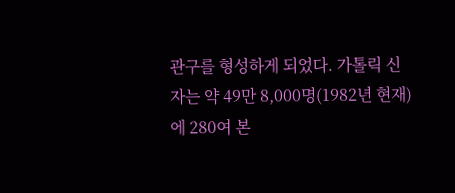관구를 형성하게 되었다. 가톨릭 신자는 약 49만 8,000명(1982년 현재)에 280여 본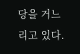당을 거느리고 있다.